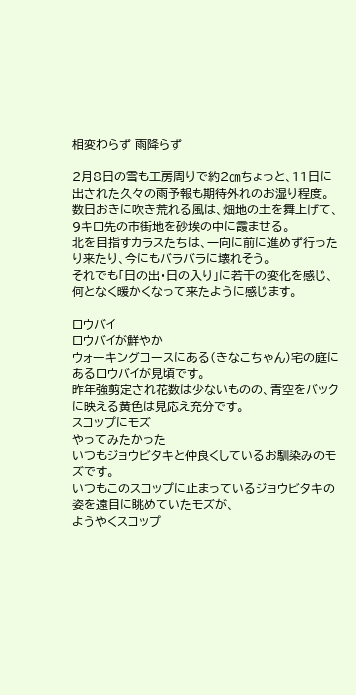相変わらず 雨降らず

2月8日の雪も工房周りで約2㎝ちょっと、11日に出された久々の雨予報も期待外れのお湿り程度。
数日おきに吹き荒れる風は、畑地の土を舞上げて、9キロ先の市街地を砂埃の中に霞ませる。
北を目指すカラスたちは、一向に前に進めず行ったり来たり、今にもバラバラに壊れそう。
それでも「日の出・日の入り」に若干の変化を感じ、何となく暖かくなって来たように感じます。

ロウバイ
ロウバイが鮮やか
ウォーキングコースにある(きなこちゃん)宅の庭にあるロウバイが見頃です。
昨年強剪定され花数は少ないものの、青空をバックに映える黄色は見応え充分です。
スコップにモズ
やってみたかった
いつもジョウビタキと仲良くしているお馴染みのモズです。
いつもこのスコップに止まっているジョウビタキの姿を遠目に眺めていたモズが、
ようやくスコップ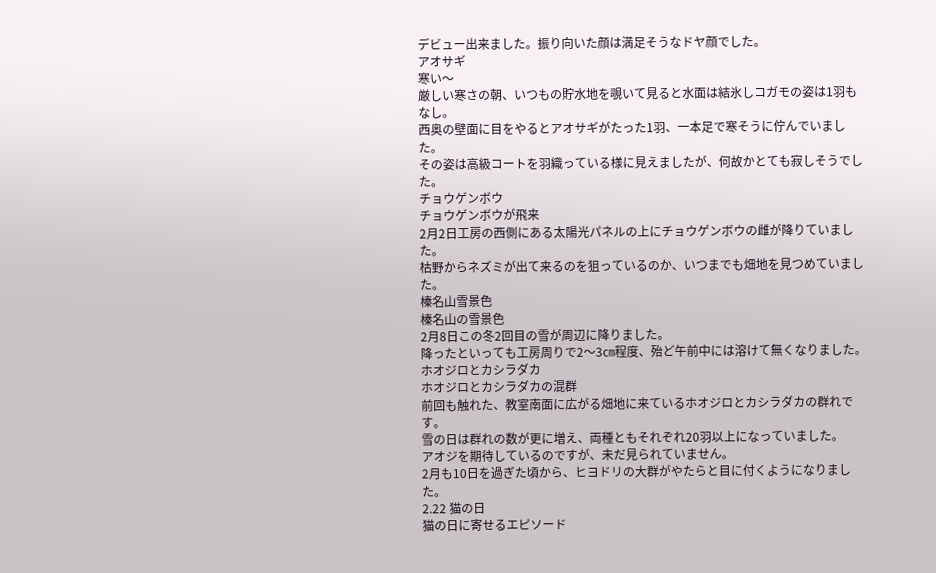デビュー出来ました。振り向いた顔は満足そうなドヤ顔でした。
アオサギ
寒い〜
厳しい寒さの朝、いつもの貯水地を覗いて見ると水面は結氷しコガモの姿は1羽もなし。
西奥の壁面に目をやるとアオサギがたった1羽、一本足で寒そうに佇んでいました。
その姿は高級コートを羽織っている様に見えましたが、何故かとても寂しそうでした。
チョウゲンボウ
チョウゲンボウが飛来
2月2日工房の西側にある太陽光パネルの上にチョウゲンボウの雌が降りていました。
枯野からネズミが出て来るのを狙っているのか、いつまでも畑地を見つめていました。
榛名山雪景色
榛名山の雪景色
2月8日この冬2回目の雪が周辺に降りました。
降ったといっても工房周りで2〜3㎝程度、殆ど午前中には溶けて無くなりました。
ホオジロとカシラダカ
ホオジロとカシラダカの混群
前回も触れた、教室南面に広がる畑地に来ているホオジロとカシラダカの群れです。
雪の日は群れの数が更に増え、両種ともそれぞれ20羽以上になっていました。
アオジを期待しているのですが、未だ見られていません。
2月も10日を過ぎた頃から、ヒヨドリの大群がやたらと目に付くようになりました。
2.22 猫の日
猫の日に寄せるエピソード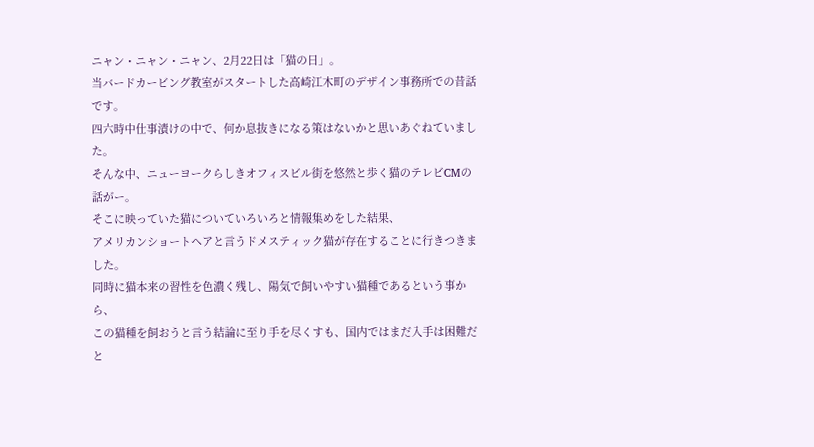ニャン・ニャン・ニャン、2月22日は「猫の日」。
当バードカービング教室がスタートした高崎江木町のデザイン事務所での昔話です。
四六時中仕事漬けの中で、何か息抜きになる策はないかと思いあぐねていました。
そんな中、ニューヨークらしきオフィスビル街を悠然と歩く猫のテレビCMの話がー。
そこに映っていた猫についていろいろと情報集めをした結果、
アメリカンショートヘアと言うドメスティック猫が存在することに行きつきました。
同時に猫本来の習性を色濃く残し、陽気で飼いやすい猫種であるという事から、
この猫種を飼おうと言う結論に至り手を尽くすも、国内ではまだ入手は困難だと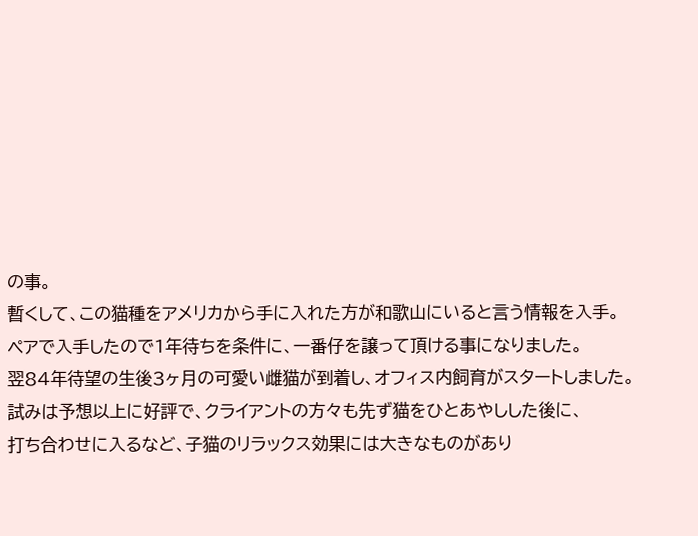の事。
暫くして、この猫種をアメリカから手に入れた方が和歌山にいると言う情報を入手。
ペアで入手したので1年待ちを条件に、一番仔を譲って頂ける事になりました。
翌84年待望の生後3ヶ月の可愛い雌猫が到着し、オフィス内飼育がスタートしました。
試みは予想以上に好評で、クライアントの方々も先ず猫をひとあやしした後に、
打ち合わせに入るなど、子猫のリラックス効果には大きなものがあり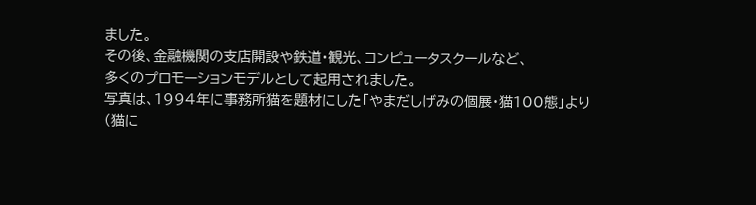ました。
その後、金融機関の支店開設や鉄道・観光、コンピュータスクールなど、
多くのプロモーションモデルとして起用されました。
写真は、1994年に事務所猫を題材にした「やまだしげみの個展・猫100態」より
(猫に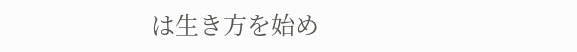は生き方を始め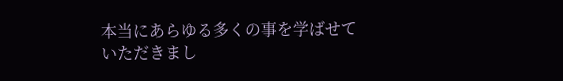本当にあらゆる多くの事を学ばせていただきまし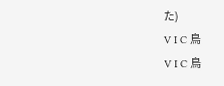た)
V I C 鳥
V I C 鳥